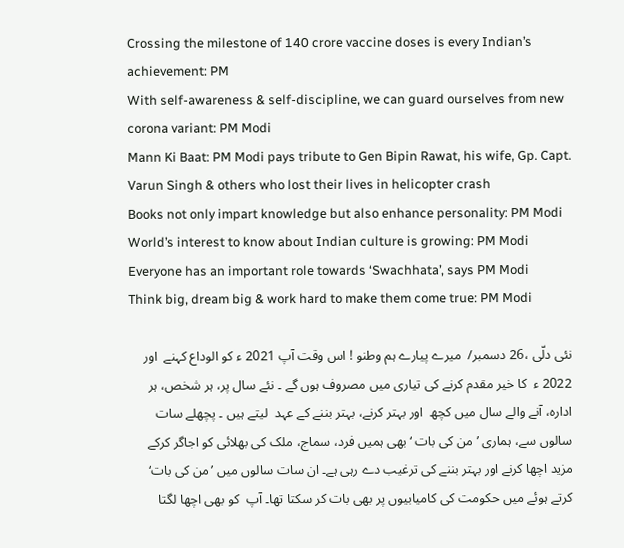Crossing the milestone of 140 crore vaccine doses is every Indian’s achievement: PM
With self-awareness & self-discipline, we can guard ourselves from new corona variant: PM Modi
Mann Ki Baat: PM Modi pays tribute to Gen Bipin Rawat, his wife, Gp. Capt. Varun Singh & others who lost their lives in helicopter crash
Books not only impart knowledge but also enhance personality: PM Modi
World’s interest to know about Indian culture is growing: PM Modi
Everyone has an important role towards ‘Swachhata’, says PM Modi
Think big, dream big & work hard to make them come true: PM Modi

نئی دلّی ،26 دسمبر/  میرے پیارے ہم وطنو ! اس وقت آپ 2021 ء کو الوداع کہنے  اور 2022 ء  کا خیر مقدم کرنے کی تیاری میں مصروف ہوں گے ۔ نئے سال پر، ہر شخص، ہر ادارہ، آنے والے سال میں کچھ  اور بہتر کرنے، بہتر بننے کے عہد  لیتے ہیں ۔ پچھلے سات سالوں سے، ہماری ’ من کی بات ‘بھی ہمیں فرد، سماج، ملک کی بھلائی کو اجاگر کرکے مزید اچھا کرنے اور بہتر بننے کی ترغیب دے رہی ہے۔ ان سات سالوں میں ’من کی بات‘ کرتے ہوئے میں حکومت کی کامیابیوں پر بھی بات کر سکتا تھا۔ آپ  کو بھی اچھا لگتا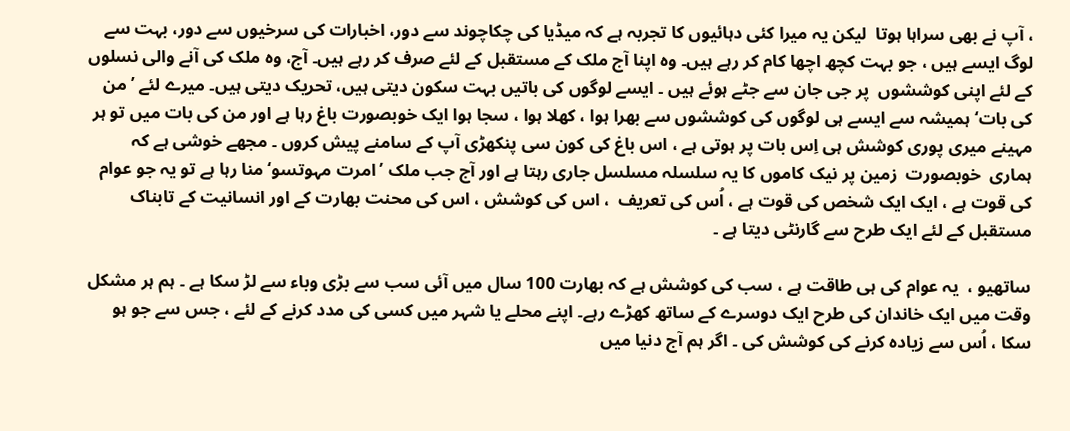، آپ نے بھی سراہا ہوتا  لیکن یہ میرا کئی دہائیوں کا تجربہ ہے کہ میڈیا کی چکاچوند سے دور، اخبارات کی سرخیوں سے دور، بہت سے لوگ ایسے ہیں ، جو بہت کچھ اچھا کام کر رہے ہیں۔ وہ اپنا آج ملک کے مستقبل کے لئے صرف کر رہے ہیں۔ آج، وہ ملک کی آنے والی نسلوں کے لئے اپنی کوششوں  پر جی جان سے جٹے ہوئے ہیں ۔ ایسے لوگوں کی باتیں بہت سکون دیتی ہیں، تحریک دیتی ہیں۔ میرے لئے ’من کی بات‘ ہمیشہ سے ایسے ہی لوگوں کی کوششوں سے بھرا ہوا ، کھلا ہوا ، سجا ہوا ایک خوبصورت باغ رہا ہے اور من کی بات میں تو ہر مہینے میری پوری کوشش ہی اِس بات پر ہوتی ہے ، اس باغ کی کون سی پنکھڑی آپ کے سامنے پیش کروں ۔ مجھے خوشی ہے کہ ہماری  خوبصورت  زمین پر نیک کاموں کا یہ سلسلہ مسلسل جاری رہتا ہے اور آج جب ملک ’امرت مہوتسو‘ منا رہا ہے تو یہ جو عوام کی قوت ہے ، ایک ایک شخص کی قوت ہے ، اُس کی تعریف  ، اس کی کوشش ، اس کی محنت بھارت کے اور انسانیت کے تابناک مستقبل کے لئے ایک طرح سے گارنٹی دیتا ہے ۔

ساتھیو ،  یہ عوام کی ہی طاقت ہے ، سب کی کوشش ہے کہ بھارت 100 سال میں آئی سب سے بڑی وباء سے لڑ سکا ہے ۔ ہم ہر مشکل وقت میں ایک خاندان کی طرح ایک دوسرے کے ساتھ کھڑے رہے۔ اپنے محلے یا شہر میں کسی کی مدد کرنے کے لئے ، جس سے جو ہو سکا ، اُس سے زیادہ کرنے کی کوشش کی ۔ اگر ہم آج دنیا میں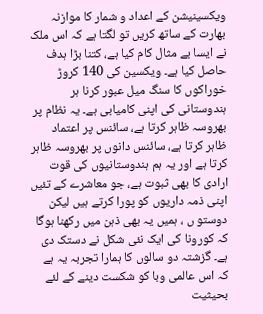ویکسینیشن کے اعداد و شمار کا موازنہ بھارت کے ساتھ کریں تو لگتا ہے کہ اس ملک نے ایسا بے مثال کام کیا ہے، کتنا بڑا ہدف حاصل کیا ہے۔ ویکسین کی 140 کروڑ خوراکوں کا سنگ میل عبور کرنا ہر  ہندوستانی کی اپنی کامیابی ہے۔ یہ نظام پر بھروسہ ظاہر کرتا ہے، سائنس پر اعتماد ظاہر کرتا ہے، سائنس دانوں پر بھروسہ ظاہر کرتا ہے اور یہ ہم ہندوستانیوں کی قوت ارادی کا بھی ثبوت ہے، جو معاشرے کے تئیں اپنی ذمہ داریوں کو پورا کرتے ہیں لیکن دوستو ں ، ہمیں یہ بھی ذہن میں رکھنا ہوگا کہ کورونا کی ایک نئی شکل نے دستک دی ہے۔ گزشتہ دو سالوں کا ہمارا تجربہ یہ ہے کہ اس عالمی وبا کو شکست دینے کے لئے بحیثیت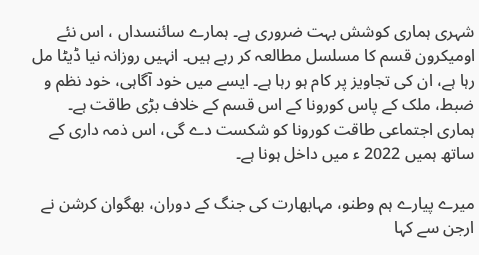شہری ہماری کوشش بہت ضروری ہے۔ ہمارے سائنسداں ، اس نئے اومیکرون قسم کا مسلسل مطالعہ کر رہے ہیں۔ انہیں روزانہ نیا ڈیٹا مل رہا ہے، ان کی تجاویز پر کام ہو رہا ہے۔ ایسے میں خود آگاہی، خود نظم و ضبط، ملک کے پاس کورونا کے اس قسم کے خلاف بڑی طاقت ہے۔ ہماری اجتماعی طاقت کورونا کو شکست دے گی، اس ذمہ داری کے ساتھ ہمیں 2022 ء میں داخل ہونا ہے۔

میرے پیارے ہم وطنو، مہابھارت کی جنگ کے دوران، بھگوان کرشن نے ارجن سے کہا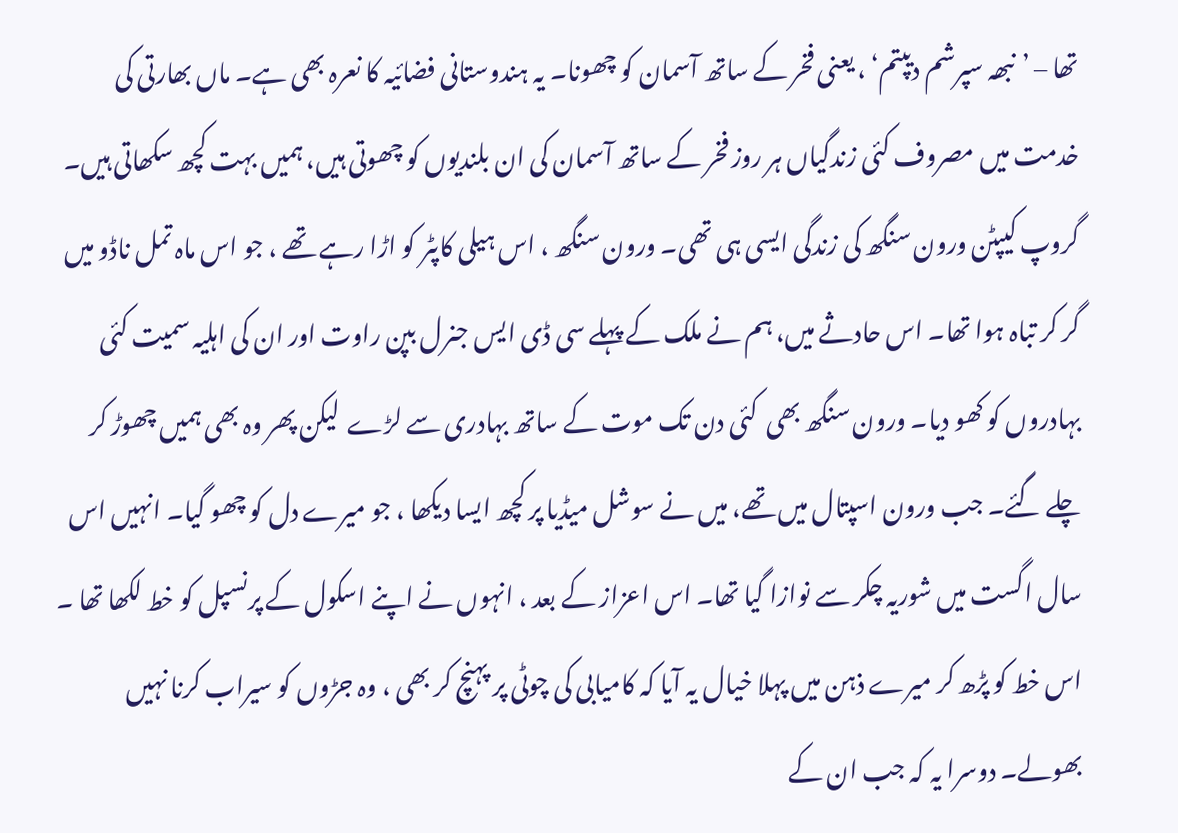تھا – ’نبھہ سپرشم دیپتم‘ ، یعنی فخر کے ساتھ آسمان کو چھونا۔ یہ ہندوستانی فضائیہ کا نعرہ بھی ہے۔ ماں بھارتی کی خدمت میں مصروف کئی زندگیاں ہر روز فخر کے ساتھ آسمان کی ان بلندیوں کو چھوتی ہیں، ہمیں بہت کچھ سکھاتی ہیں۔ گروپ کیپٹن ورون سنگھ کی زندگی ایسی ہی تھی۔ ورون سنگھ ، اس ہیلی کاپٹر کو اڑا رہے تھے ، جو اس ماہ تمل ناڈو میں گر کر تباہ ہوا تھا۔ اس حادثے میں، ہم نے ملک کے پہلے سی ڈی ایس جنرل بپن راوت اور ان کی اہلیہ سمیت کئی بہادروں کو کھو دیا۔ ورون سنگھ بھی  کئی دن تک موت کے ساتھ بہادری سے لڑے  لیکن پھر وہ بھی ہمیں چھوڑ کر چلے گئے۔ جب ورون اسپتال میں تھے، میں نے سوشل میڈیا پر کچھ ایسا دیکھا ، جو میرے دل کو چھو گیا۔ انہیں اس سال اگست میں شوریہ چکر سے نوازا گیا تھا۔ اس اعزاز کے بعد ، انہوں نے اپنے اسکول کے پرنسپل کو خط لکھا تھا ۔ اس خط کو پڑھ کر میرے ذہن میں پہلا خیال یہ آیا کہ کامیابی کی چوٹی پر پہنچ کر بھی ، وہ جڑوں کو سیراب کرنا نہیں بھولے۔ دوسرا یہ کہ جب ان کے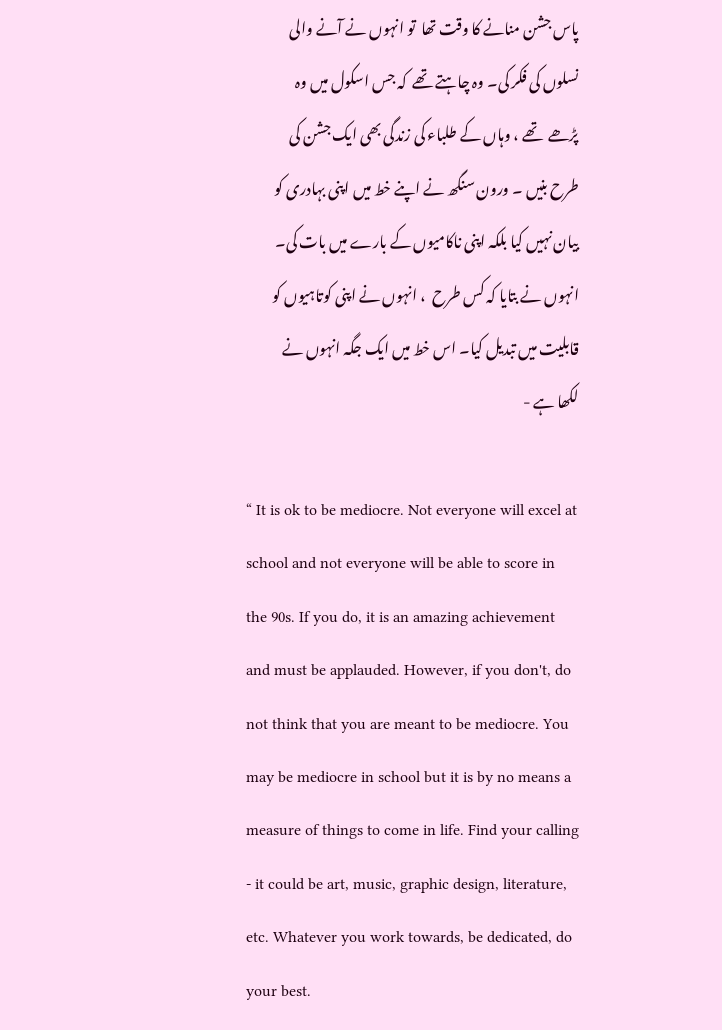پاس جشن منانے کا وقت تھا  تو انہوں نے آنے والی نسلوں کی فکر کی۔ وہ چاہتے تھے  کہ جس اسکول میں وہ پڑھے  تھے ، وہاں کے طلباء کی زندگی بھی ایک جشن کی طرح بنیں ۔ ورون سنگھ نے اپنے خط میں اپنی بہادری کو بیان نہیں کیا بلکہ اپنی ناکامیوں کے بارے میں بات کی۔ انہوں نے بتایا کہ کس طرح  ، انہوں نے اپنی کوتاہیوں کو قابلیت میں تبدیل کیا۔ اس خط میں ایک جگہ انہوں نے لکھا ہے -

“ It is ok to be mediocre. Not everyone will excel at school and not everyone will be able to score in the 90s. If you do, it is an amazing achievement and must be applauded. However, if you don't, do not think that you are meant to be mediocre. You may be mediocre in school but it is by no means a measure of things to come in life. Find your calling - it could be art, music, graphic design, literature, etc. Whatever you work towards, be dedicated, do your best.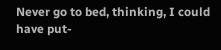Never go to bed, thinking, I could have put-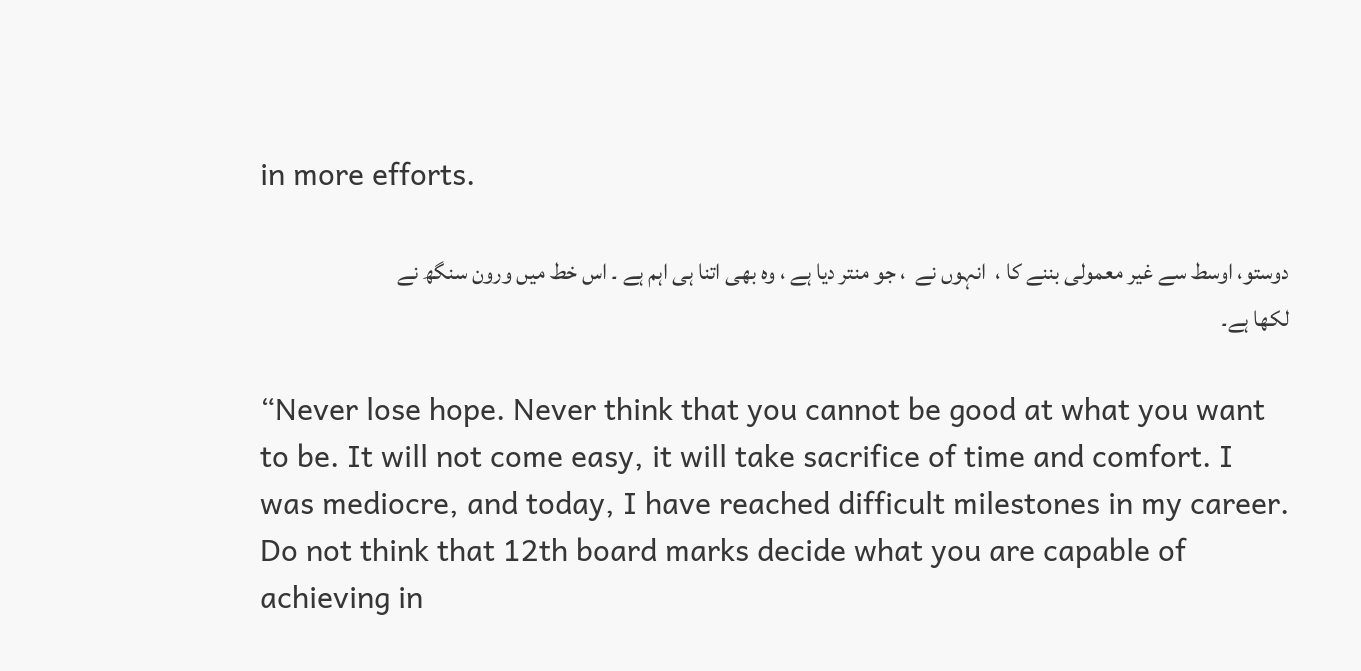in more efforts.

دوستو، اوسط سے غیر معمولی بننے کا ،  انہوں نے  ، جو منتر دیا ہے ، وہ بھی اتنا ہی اہم ہے ۔ اس خط میں ورون سنگھ نے لکھا ہے۔

“Never lose hope. Never think that you cannot be good at what you want to be. It will not come easy, it will take sacrifice of time and comfort. I was mediocre, and today, I have reached difficult milestones in my career. Do not think that 12th board marks decide what you are capable of achieving in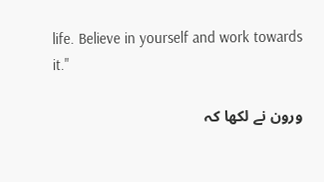life. Believe in yourself and work towards it."

ورون نے لکھا کہ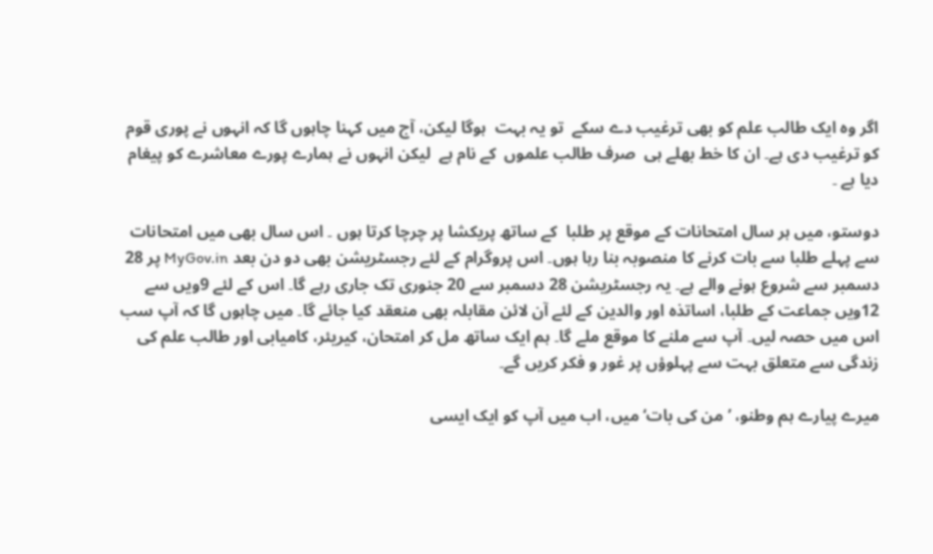اگر وہ ایک طالب علم کو بھی ترغیب دے سکے  تو یہ بہت  ہوگا لیکن، آج میں کہنا چاہوں گا کہ انہوں نے پوری قوم کو ترغیب دی ہے۔ ان کا خط بھلے ہی  صرف طالب علموں  کے نام ہے  لیکن انہوں نے ہمارے پورے معاشرے کو پیغام دیا ہے ۔

دوستو، میں ہر سال امتحانات کے موقع پر طلبا  کے ساتھ پریکشا پر چرچا کرتا ہوں ۔ اس سال بھی میں امتحانات سے پہلے طلبا سے بات کرنے کا منصوبہ بنا رہا ہوں۔ اس پروگرام کے لئے رجسٹریشن بھی دو دن بعد MyGov.in پر 28 دسمبر سے شروع ہونے والے ہے۔ یہ رجسٹریشن 28 دسمبر سے 20 جنوری تک جاری رہے گا۔ اس کے لئے 9ویں سے 12ویں جماعت کے طلبا، اساتذہ اور والدین کے لئے آن لائن مقابلہ بھی منعقد کیا جائے گا۔ میں چاہوں گا کہ آپ سب اس میں حصہ لیں۔ آپ سے ملنے کا موقع ملے گا۔ ہم ایک ساتھ مل کر امتحان، کیریئر، کامیابی اور طالب علم کی زندگی سے متعلق بہت سے پہلوؤں پر غور و فکر کریں گے۔

میرے پیارے ہم وطنو، ’من کی بات‘ میں، اب میں آپ کو ایک ایسی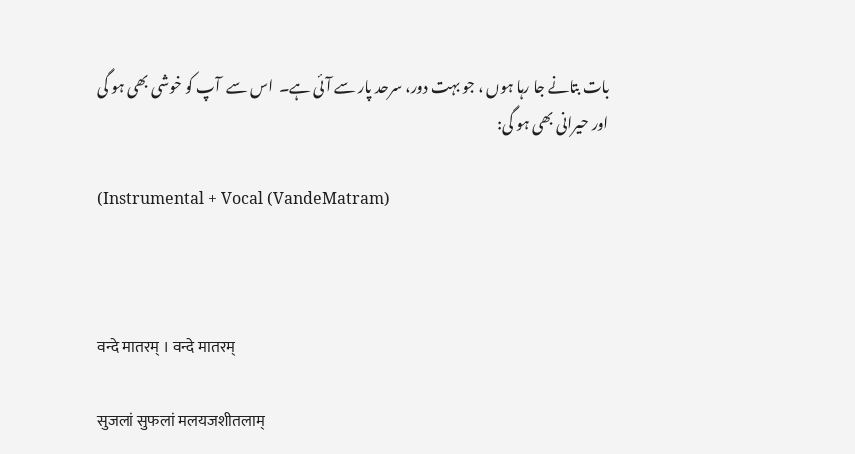بات بتانے جا رہا ہوں ، جو بہت دور، سرحد پار سے آئی ہے۔  اس سے  آپ کو خوشی بھی ہو گی اور حیرانی بھی ہو گی:

(Instrumental + Vocal (VandeMatram)



वन्दे मातरम् । वन्दे मातरम्

सुजलां सुफलां मलयजशीतलाम्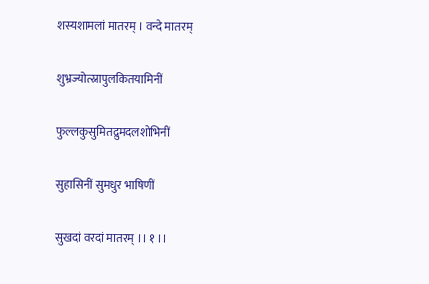शस्यशामलां मातरम् । वन्दे मातरम्

शुभ्रज्योत्स्नापुलकितयामिनीं

फुल्लकुसुमितद्रुमदलशोभिनीं

सुहासिनीं सुमधुर भाषिणीं

सुखदां वरदां मातरम् ।। १ ।।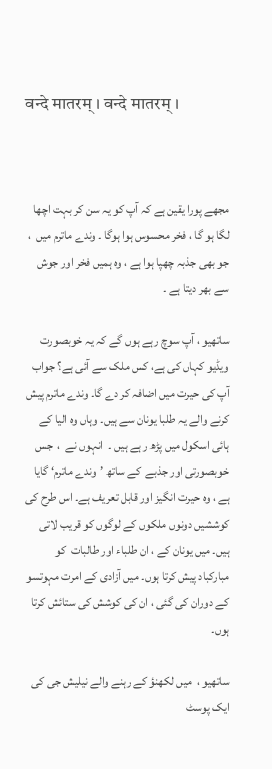वन्दे मातरम् । वन्दे मातरम् ।



مجھے پورا یقین ہے کہ آپ کو یہ سن کر بہت اچھا لگا ہو گا ، فخر محسوس ہوا ہوگا ۔ وندے ماترم میں  ، جو بھی جذبہ چھپا ہوا ہے ، وہ ہمیں فخر اور جوش سے بھر دیتا ہے ۔

ساتھیو ، آپ سوچ رہے ہوں گے کہ یہ خوبصورت ویڈیو کہاں کی ہے، کس ملک سے آئی ہے؟ جواب آپ کی حیرت میں اضافہ کر دے گا۔ وندے ماترم پیش کرنے والے یہ طلبا یونان سے ہیں۔ وہاں وہ الیا کے ہائی اسکول میں پڑھ ر ہے ہیں ۔  انہوں نے  ،  جس خوبصورتی اور جذبے  کے ساتھ ’وندے ماترم‘ گایا ہے ، وہ حیرت انگیز اور قابل تعریف ہے۔ اس طرح کی کوششیں دونوں ملکوں کے لوگوں کو قریب لاتی ہیں۔ میں یونان کے ، ان طلباء اور طالبات  کو مبارکباد پیش کرتا ہوں۔ میں آزادی کے امرت مہوتسو کے دوران کی گئی ، ان کی کوشش کی ستائش کرتا ہوں۔

ساتھیو ،  میں لکھنؤ کے رہنے والے نیلیش جی کی ایک پوسٹ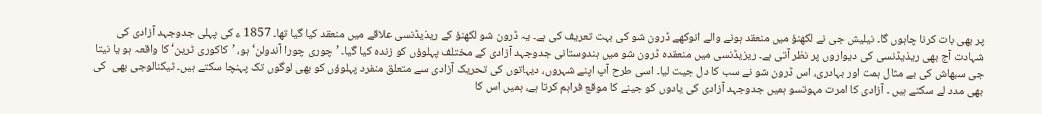پر بھی بات کرنا چاہوں گا۔ نیلیش جی نے لکھنؤ میں منعقد ہونے والے انوکھے ڈرون شو کی بہت تعریف کی ہے۔ یہ ڈرون شو لکھنؤ کے ریذیڈنسی علاقے میں منعقد کیا گیا تھا۔ 1857 ء کی پہلی جدوجہد آزادی کی شہادت آج بھی ریذیڈنسی کی دیواروں پر نظر آتی ہے۔ ریزیڈنسی میں منعقدہ ڈرون شو میں ہندوستانی جدوجہد آزادی کے مختلف پہلوؤں کو زندہ کیا گیا۔ ’چوری چورا آندولن‘ ہو، ’کاکوری ٹرین‘ کا واقعہ ہو یا نیتا جی سبھاش کی بے مثال ہمت اور بہادری، اس ڈرون شو نے سب کا دل جیت لیا۔ اسی طرح آپ اپنے شہروں، دیہاتوں کی تحریک آزادی سے متعلق منفرد پہلوؤں کو بھی لوگوں تک پہنچا سکتے ہیں۔ ٹیکنالوجی بھی  کی بھی مدد لے سکتے ہیں ۔ آزادی کا امرت مہوتسو ہمیں جدوجہد آزادی کی یادوں کو جینے کا موقع فراہم کرتا ہے، ہمیں اس کا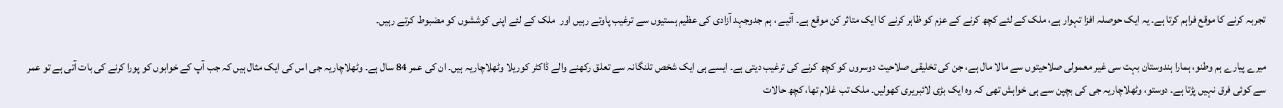تجربہ کرنے کا موقع فراہم کرتا ہے۔ یہ ایک حوصلہ افزا تہوار ہے، ملک کے لئے کچھ کرنے کے عزم کو ظاہر کرنے کا ایک متاثر کن موقع ہے۔ آئیے ، ہم جدوجہد آزادی کی عظیم ہستیوں سے ترغیب پاوتے رہیں اور  ملک کے لئے اپنی کوششوں کو مضبوط کرتے رہیں۔

میرے پیارے ہم وطنو، ہمارا ہندوستان بہت سی غیر معمولی صلاحیتوں سے مالا مال ہے، جن کی تخلیقی صلاحیت دوسروں کو کچھ کرنے کی ترغیب دیتی ہے۔ ایسے ہی ایک شخص تلنگانہ سے تعلق رکھنے والے ڈاکٹر کوریلا وٹھلاچاریہ ہیں۔ ان کی عمر 84 سال ہے۔ وٹھلاچاریہ جی اس کی ایک مثال ہیں کہ جب آپ کے خوابوں کو پورا کرنے کی بات آتی ہے تو عمر سے کوئی فرق نہیں پڑتا ہے۔ دوستو، وٹھلاچاریہ جی کی بچپن سے ہی خواہش تھی کہ وہ ایک بڑی لائبریری کھولیں۔ ملک تب غلام تھا، کچھ حالات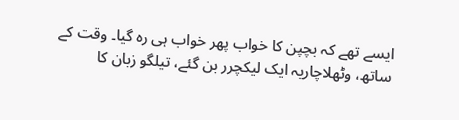ایسے تھے کہ بچپن کا خواب پھر خواب ہی رہ گیا۔ وقت کے ساتھ، وٹھلاچاریہ ایک لیکچرر بن گئے، تیلگو زبان کا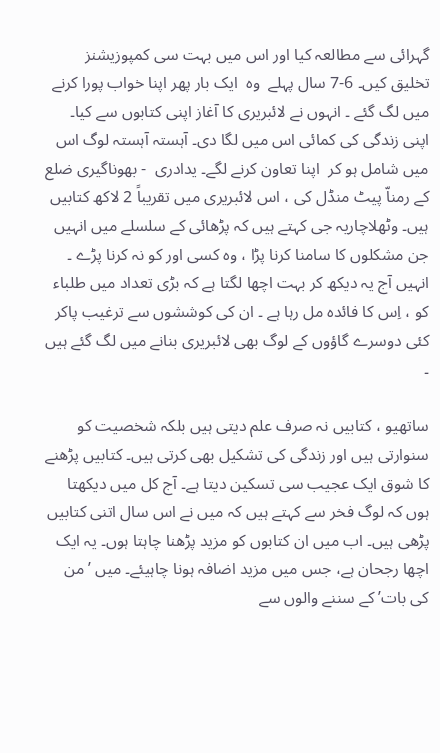گہرائی سے مطالعہ کیا اور اس میں بہت سی کمپوزیشنز تخلیق کیں۔ 6-7 سال پہلے  وہ  ایک بار پھر اپنا خواب پورا کرنے   میں لگ گئے ۔ انہوں نے لائبریری کا آغاز اپنی کتابوں سے کیا۔ اپنی زندگی کی کمائی اس میں لگا دی۔ آہستہ آہستہ لوگ اس میں شامل ہو کر  اپنا تعاون کرنے لگے۔ یدادری  - بھوناگیری ضلع کے رمناّ پیٹ منڈل کی ، اس لائبریری میں تقریباً 2 لاکھ کتابیں ہیں۔ وٹھلاچاریہ جی کہتے ہیں کہ پڑھائی کے سلسلے میں انہیں  جن مشکلوں کا سامنا کرنا پڑا ، وہ کسی اور کو نہ کرنا پڑے ۔ انہیں آج یہ دیکھ کر بہت اچھا لگتا ہے کہ بڑی تعداد میں طلباء کو ، اِس کا فائدہ مل رہا ہے ۔ ان کی کوششوں سے ترغیب پاکر کئی دوسرے گاؤوں کے لوگ بھی لائبریری بنانے میں لگ گئے ہیں ۔

ساتھیو ، کتابیں نہ صرف علم دیتی ہیں بلکہ شخصیت کو سنوارتی ہیں اور زندگی کی تشکیل بھی کرتی ہیں۔ کتابیں پڑھنے کا شوق ایک عجیب سی تسکین دیتا ہے۔ آج کل میں دیکھتا ہوں کہ لوگ فخر سے کہتے ہیں کہ میں نے اس سال اتنی کتابیں پڑھی ہیں۔ اب میں ان کتابوں کو مزید پڑھنا چاہتا ہوں۔ یہ ایک اچھا رجحان ہے، جس میں مزید اضافہ ہونا چاہیئے۔ میں ’من کی بات’ کے سننے والوں سے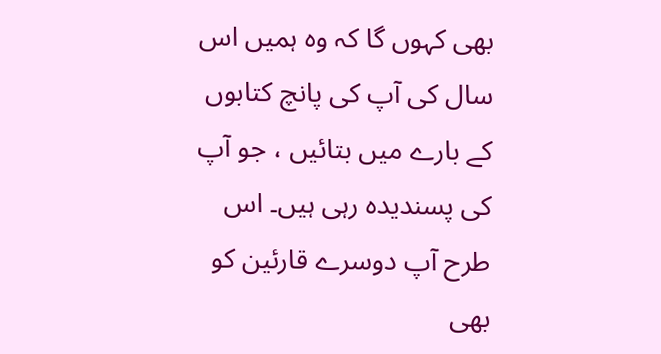بھی کہوں گا کہ وہ ہمیں اس سال کی آپ کی پانچ کتابوں کے بارے میں بتائیں ، جو آپ کی پسندیدہ رہی ہیں۔ اس طرح آپ دوسرے قارئین کو بھی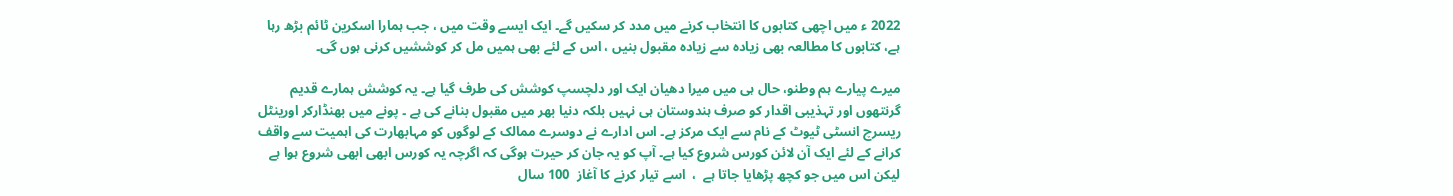2022 ء میں اچھی کتابوں کا انتخاب کرنے میں مدد کر سکیں گے۔ ایک ایسے وقت میں ، جب ہمارا اسکرین ٹائم بڑھ رہا ہے، کتابوں کا مطالعہ بھی زیادہ سے زیادہ مقبول بنیں ، اس کے لئے بھی ہمیں مل کر کوششیں کرنی ہوں گی۔

میرے پیارے ہم وطنو، حال ہی میں میرا دھیان ایک اور دلچسپ کوشش کی طرف گیا ہے۔ یہ کوشش ہمارے قدیم گرنتھوں اور تہذیبی اقدار کو صرف ہندوستان ہی نہیں بلکہ دنیا بھر میں مقبول بنانے کی ہے ۔ پونے میں بھنڈارکر اورینٹل ریسرچ انسٹی ٹیوٹ کے نام سے ایک مرکز ہے۔ اس ادارے نے دوسرے ممالک کے لوگوں کو مہابھارت کی اہمیت سے واقف کرانے کے لئے ایک آن لائن کورس شروع کیا ہے۔ آپ کو یہ جان کر حیرت ہوگی کہ اگرچہ یہ کورس ابھی ابھی شروع ہوا ہے لیکن اس میں جو کچھ پڑھایا جاتا ہے  ،  اسے تیار کرنے کا آغاز  100 سال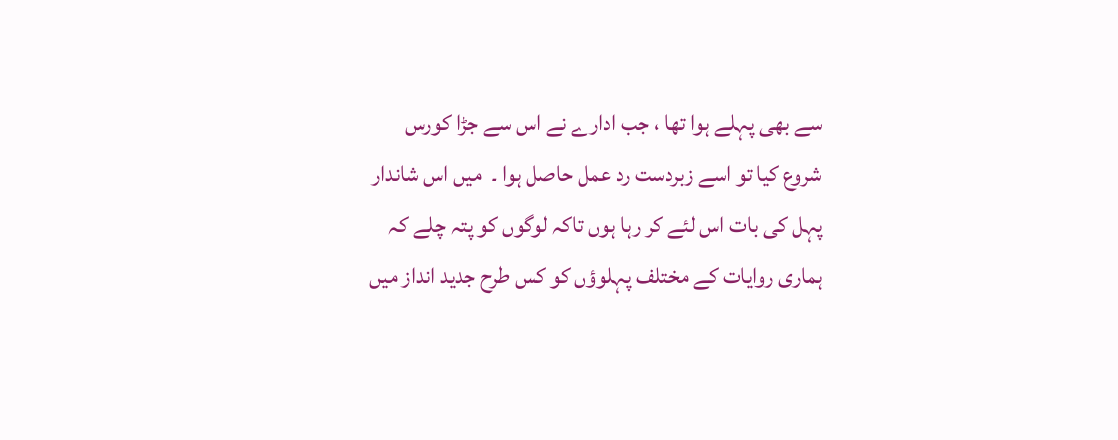سے بھی پہلے ہوا تھا ، جب ادارے نے اس سے جڑا کورس شروع کیا تو اسے زبردست رد عمل حاصل ہوا ۔  میں اس شاندار  پہل کی بات اس لئے کر رہا ہوں تاکہ لوگوں کو پتہ چلے کہ ہماری روایات کے مختلف پہلوؤں کو کس طرح جدید انداز میں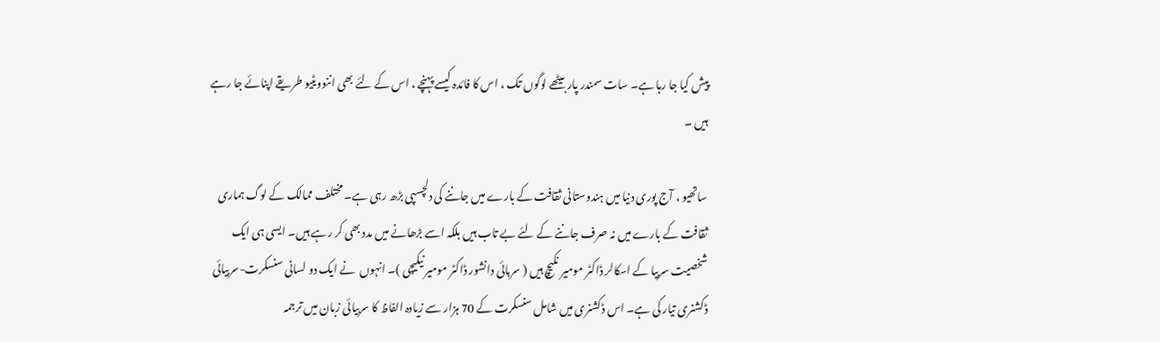پیش کیا جا رہا ہے۔ سات سمندر پار بیٹھے لوگوں تک ، اس کا فائدہ کیسے پہنچے ، اس کے لئے بھی اننوویٹیو طریقے اپنائے جا رہے ہیں ۔

ساتھیو ، آج پوری دنیا میں ہندوستانی ثقافت کے بارے میں جاننے کی دلچسپی بڑھ رہی ہے۔ مختلف ممالک کے لوگ ہماری ثقافت کے بارے میں نہ صرف جاننے کے لئے بے تاب ہیں بلکہ اسے بڑھانے میں مدد بھی کر رہے ہیں۔ ایسی ہی ایک شخصیت سربیا کے اسکالر ڈاکٹر مومیر نکیچ ہیں ( سربائی دانشور ڈاکٹر مومیر نیکیچی )۔ انہوں  نے ایک دو لسانی سنسکرت-سربیائی ڈکشنری تیار کی ہے۔ اس ڈکشنری میں شامل سنسکرت کے 70 ہزار سے زیادہ الفاظ کا سربیائی زبان میں ترجمہ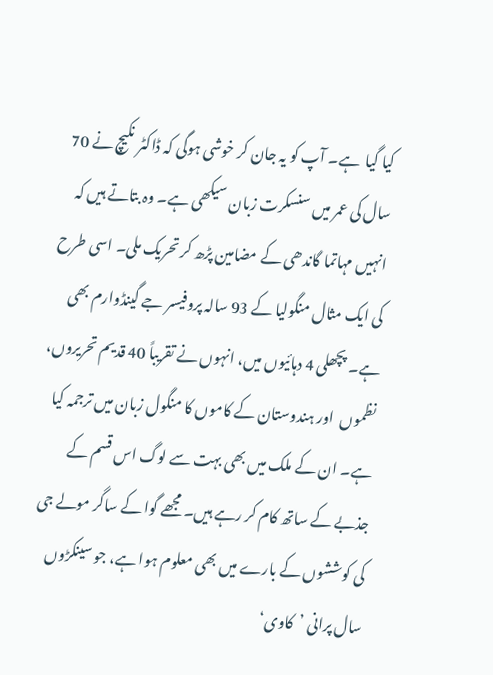کیا گیا  ہے۔ آپ کو یہ جان کر خوشی ہوگی کہ ڈاکٹر نکیچ نے 70 سال کی عمر میں سنسکرت زبان سیکھی ہے۔ وہ بتاتے ہیں کہ انہیں مہاتما گاندھی کے مضامین پڑھ کر تحریک ملی۔ اسی طرح کی ایک مثال منگولیا کے 93 سالہ پروفیسر جے گینڈوارم بھی ہے۔ پچھلی 4 دہائیوں میں، انہوں نے تقریباً 40 قدیم تحریروں، نظموں  اور ہندوستان کے کاموں کا منگول زبان میں ترجمہ کیا ہے۔ ان کے ملک میں بھی بہت سے لوگ اس قسم کے جذبے کے ساتھ کام کر رہے ہیں۔ مجھے گوا کے ساگر مولے جی کی کوششوں کے بارے میں بھی معلوم ہوا ہے، جو سینکڑوں سال پرانی ’کاوی‘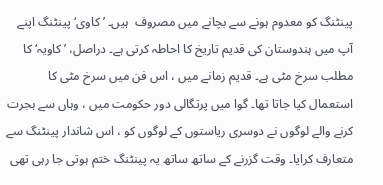پینٹنگ کو معدوم ہونے سے بچانے میں مصروف  ہیں۔ ’کاوی‘ پینٹنگ اپنے آپ میں ہندوستان کی قدیم تاریخ کا احاطہ کرتی ہے۔ دراصل، ’ کاویہ‘ کا مطلب سرخ مٹی ہے۔ قدیم زمانے میں ، اس فن میں سرخ مٹی کا استعمال کیا جاتا تھا۔ گوا میں پرتگالی دور حکومت میں ، وہاں سے ہجرت کرنے والے لوگوں نے دوسری ریاستوں کے لوگوں کو ، اس شاندار پینٹنگ سے متعارف کرایا۔ وقت گزرنے کے ساتھ ساتھ یہ پینٹنگ ختم ہوتی جا رہی تھی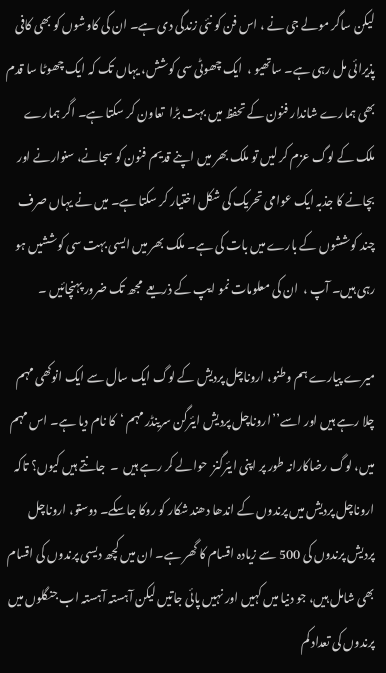لیکن ساگر مولے جی نے ، اس فن کو نئی زندگی دی ہے۔ ان کی کاوشوں کو بھی کافی پذیرائی مل رہی ہے۔ ساتھیو ،  ایک چھوٹی سی کوشش، یہاں تک کہ ایک چھوٹا سا قدم بھی ہمارے شاندار فنون کے تحفظ میں بہت بڑا  تعاون کر سکتا ہے۔ اگر ہمارے ملک کے لوگ عزم کر لیں تو ملک بھر میں اپنے قدیم فنون کو سجانے، سنوارنے اور بچانے کا جذبہ ایک عوامی تحریک کی شکل اختیار کر سکتا ہے۔ میں نے یہاں صرف چند کوششوں کے بارے میں بات کی ہے۔ ملک بھر میں ایسی بہت سی کوششیں ہو رہی ہیں۔ آپ ،  ان کی معلومات نمو ایپ کے ذریعے  مجھ تک ضرور پہنچائیں ۔

میرے پیارے ہم وطنو، اروناچل پردیش کے لوگ ایک سال سے ایک انوکھی مہم چلا رہے ہیں اور اسے’’اروناچل پردیش ایئرگن سرینڈر مہم ‘  کا نام دیا ہے۔ اس مہم میں، لوگ رضاکارانہ طور پر اپنی ایئرگنز  حوالے کر رہے ہیں  ۔  جانتے ہیں کیوں؟ تاکہ اروناچل پردیش میں پرندوں کے اندھا دھند شکار کو روکا جاسکے۔ دوستو، اروناچل پردیش پرندوں کی 500 سے زیادہ اقسام کا گھر ہے۔ ان میں کچھ دیسی پرندوں کی اقسام بھی شامل ہیں، جو دنیا میں کہیں اور نہیں پائی جاتیں لیکن آہستہ آہستہ اب جنگلوں میں پرندوں کی تعداد کم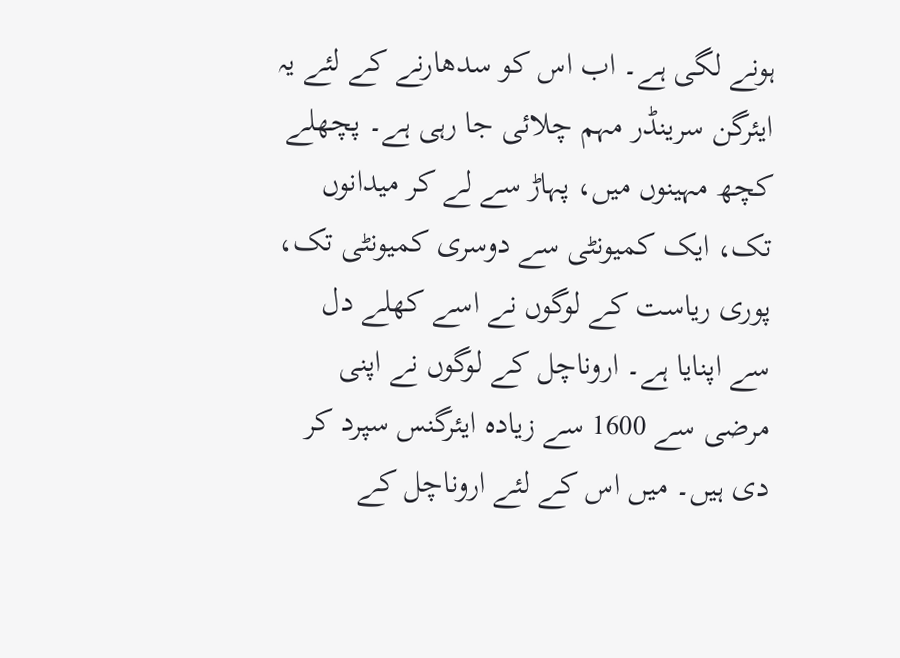ہونے لگی ہے۔ اب اس کو سدھارنے کے لئے یہ ایئرگن سرینڈر مہم چلائی جا رہی ہے۔ پچھلے کچھ مہینوں میں، پہاڑ سے لے کر میدانوں تک، ایک کمیونٹی سے دوسری کمیونٹی تک، پوری ریاست کے لوگوں نے اسے کھلے دل سے اپنایا ہے۔ اروناچل کے لوگوں نے اپنی مرضی سے 1600 سے زیادہ ایئرگنس سپرد کر دی ہیں۔ میں اس کے لئے اروناچل کے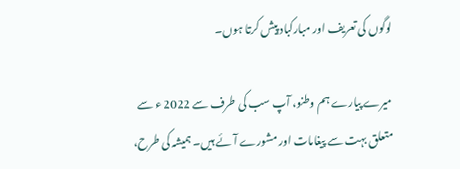لوگوں کی تعریف اور مبارکباد پیش کرتا ہوں۔

میرے پیارے ہم وطنو، آپ سب کی طرف سے 2022 ء سے متعلق بہت سے پیغامات اور مشورے آئے ہیں۔ ہمیشہ کی طرح،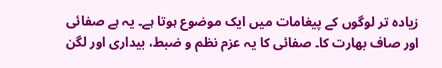زیادہ تر لوگوں کے پیغامات میں ایک موضوع ہوتا ہے۔ یہ ہے صفائی اور صاف بھارت کا۔ صفائی کا یہ عزم نظم و ضبط، بیداری اور لگن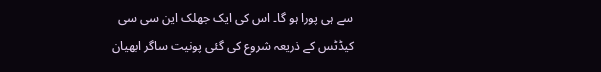سے ہی پورا ہو گا۔ اس کی ایک جھلک این سی سی کیڈٹس کے ذریعہ شروع کی گئی پونیت ساگر ابھیان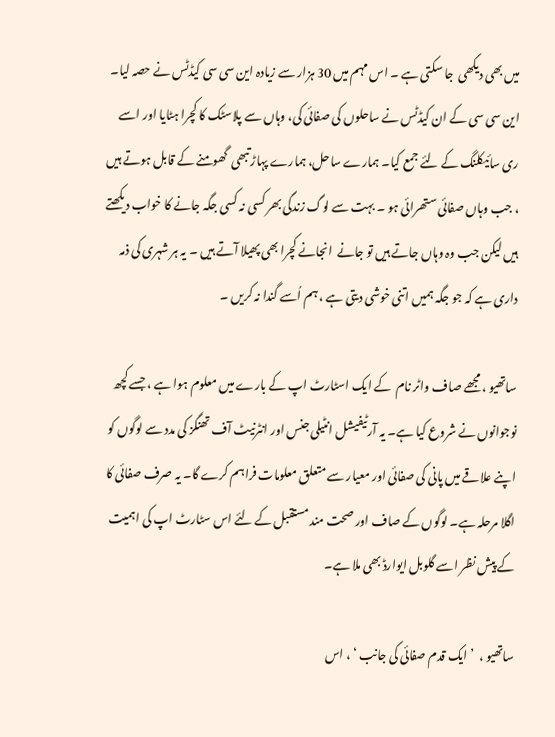میں بھی دیکھی  جا سکتی ہے ۔ اس مہم میں 30 ہزار سے زیادہ این سی سی کیڈٹس نے حصہ لیا۔ این سی سی کے ان کیڈٹس نے ساحلوں کی صفائی کی، وہاں سے پلاسٹک کا کچرا ہٹایا اور اسے ری سائیکلنگ کے لئے جمع کیا۔ ہمارے ساحل، ہمارے پہاڑ تبھی  گھومنے کے قابل ہوتے ہیں ، جب وہاں صفائی ستھرائی ہو ۔ بہت سے لوگ زندگی بھر کسی نہ کسی جگہ جانے کا خواب دیکھتے ہیں لیکن جب وہ وہاں جاتے ہیں تو جانے  انجانے کچرا بھی پھیلا آتے ہیں ۔ یہ ہر شہری کی ذمہ داری ہے کہ جو جگہ ہمیں اتنی خوشی دیتی ہے ، ہم اُسے گندا نہ کریں ۔

ساتھیو ، مجھے صاف واٹر نام  کے ایک اسٹارٹ اپ کے بارے میں معلوم ہوا ہے ، جسے کچھ نوجوانوں نے شروع کیا ہے۔ یہ آرٹیفیشل انٹیلی جنس اور انٹرنیٹ آف تھنگز کی مدد سے لوگوں کو اپنے علاقے میں پانی کی صفائی اور معیار سے متعلق معلومات فراہم کرے گا۔ یہ صرف صفائی کا اگلا مرحلہ ہے۔ لوگوں کے صاف اور صحت مند مستقبل کے لئے اس سٹارٹ اپ کی اہمیت کے پیش نظر اسے گلوبل ایوارڈ بھی ملا ہے۔

ساتھیو ،  ’ ایک قدم صفائی کی جانب ‘ ، اس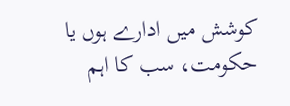کوشش میں ادارے ہوں یا حکومت، سب کا اہم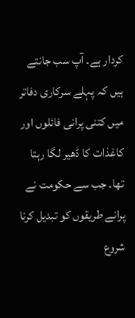کردار ہے۔ آپ سب جانتے ہیں کہ پہلے سرکاری دفاتر میں کتنی پرانی فائلوں اور کاغذات کا ڈھیر لگا رہتا  تھا۔ جب سے حکومت نے پرانے طریقوں کو تبدیل کرنا شروع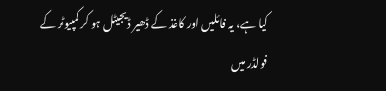کیا ہے، یہ فائلیں اور کاغذ کے ڈھیر ڈیجیٹل ہو کر کمپیوٹر کے فولڈر میں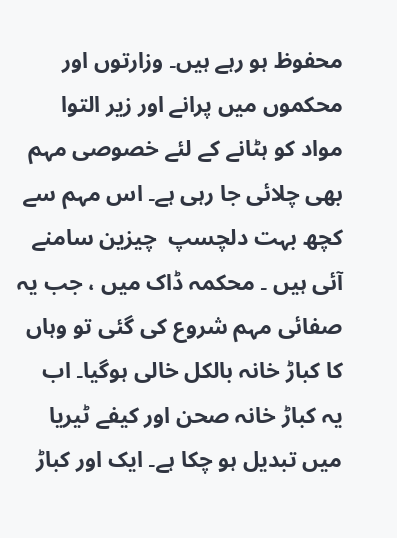محفوظ ہو رہے ہیں۔ وزارتوں اور محکموں میں پرانے اور زیر التوا مواد کو ہٹانے کے لئے خصوصی مہم بھی چلائی جا رہی ہے۔ اس مہم سے کچھ بہت دلچسپ  چیزین سامنے آئی ہیں ۔ محکمہ ڈاک میں ، جب یہ صفائی مہم شروع کی گئی تو وہاں کا کباڑ خانہ بالکل خالی ہوگیا۔ اب یہ کباڑ خانہ صحن اور کیفے ٹیریا میں تبدیل ہو چکا ہے۔ ایک اور کباڑ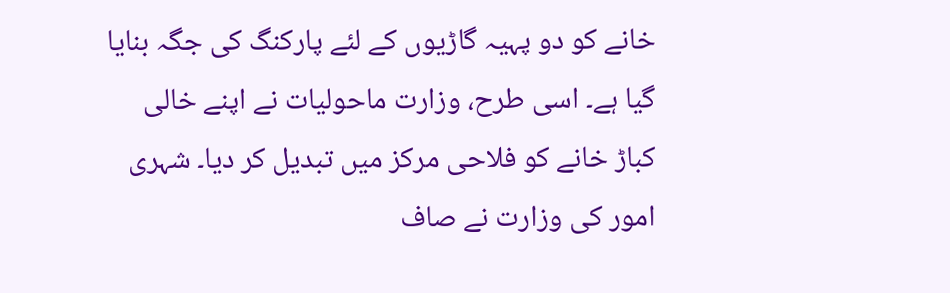خانے کو دو پہیہ گاڑیوں کے لئے پارکنگ کی جگہ بنایا گیا ہے۔ اسی طرح، وزارت ماحولیات نے اپنے خالی کباڑ خانے کو فلاحی مرکز میں تبدیل کر دیا۔ شہری امور کی وزارت نے صاف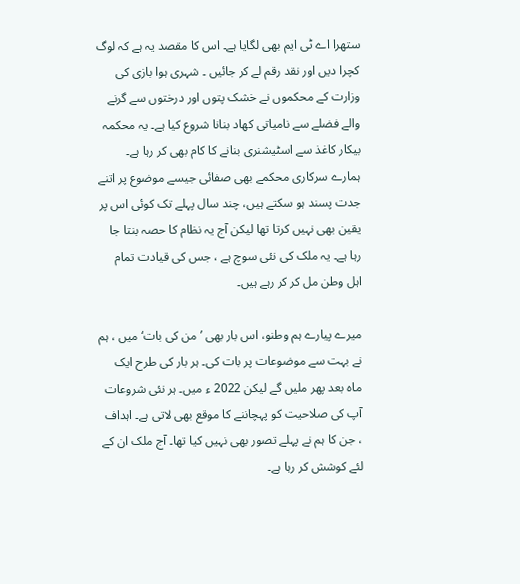ستھرا اے ٹی ایم بھی لگایا ہے۔ اس کا مقصد یہ ہے کہ لوگ کچرا دیں اور نقد رقم لے کر جائیں ۔ شہری ہوا بازی کی وزارت کے محکموں نے خشک پتوں اور درختوں سے گرنے والے فضلے سے نامیاتی کھاد بنانا شروع کیا ہے۔ یہ محکمہ بیکار کاغذ سے اسٹیشنری بنانے کا کام بھی کر رہا ہے۔ ہمارے سرکاری محکمے بھی صفائی جیسے موضوع پر اتنے جدت پسند ہو سکتے ہیں، چند سال پہلے تک کوئی اس پر یقین بھی نہیں کرتا تھا لیکن آج یہ نظام کا حصہ بنتا جا رہا ہے۔ یہ ملک کی نئی سوچ ہے ، جس کی قیادت تمام اہل وطن مل کر کر رہے ہیں۔

میرے پیارے ہم وطنو، اس بار بھی ’من کی بات‘ میں ، ہم نے بہت سے موضوعات پر بات کی۔ ہر بار کی طرح ایک ماہ بعد پھر ملیں گے لیکن 2022 ء میں۔ ہر نئی شروعات آپ کی صلاحیت کو پہچاننے کا موقع بھی لاتی ہے۔ اہداف ، جن کا ہم نے پہلے تصور بھی نہیں کیا تھا۔ آج ملک ان کے لئے کوشش کر رہا ہے۔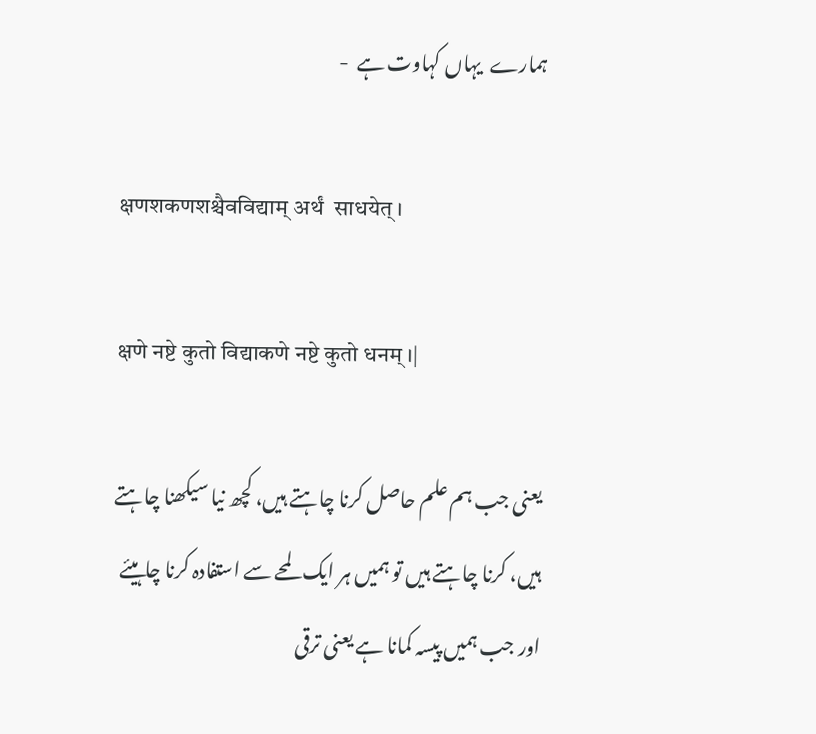ہمارے  یہاں کہاوت ہے  -

क्षणशकणशश्चैवविद्याम् अर्थं  साधयेत्।

क्षणे नष्टे कुतो विद्याकणे नष्टे कुतो धनम्।|

یعنی جب ہم علم حاصل کرنا چاہتے ہیں، کچھ نیا سیکھنا چاہتے ہیں، کرنا چاہتے ہیں تو ہمیں ہر ایک لمحے سے استفادہ کرنا چاہیئے اور جب ہمیں پیسہ کمانا ہے یعنی ترقی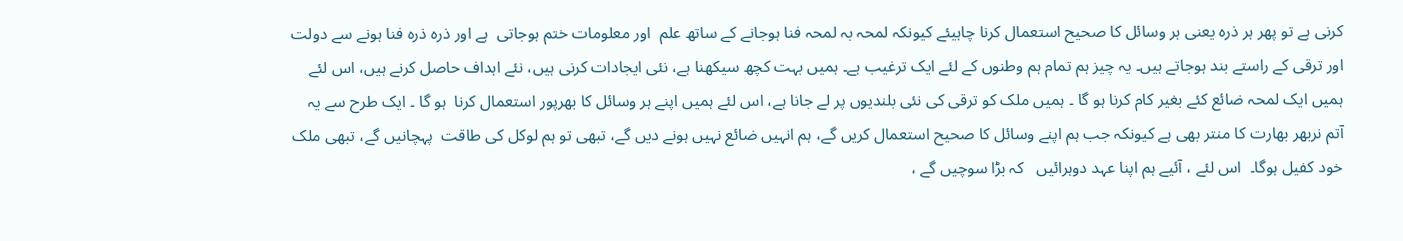کرنی ہے تو پھر ہر ذرہ یعنی ہر وسائل کا صحیح استعمال کرنا چاہیئے کیونکہ لمحہ بہ لمحہ فنا ہوجانے کے ساتھ علم  اور معلومات ختم ہوجاتی  ہے اور ذرہ ذرہ فنا ہونے سے دولت اور ترقی کے راستے بند ہوجاتے ہیں۔ یہ چیز ہم تمام ہم وطنوں کے لئے ایک ترغیب ہے۔ ہمیں بہت کچھ سیکھنا ہے، نئی ایجادات کرنی ہیں، نئے اہداف حاصل کرنے ہیں، اس لئے ہمیں ایک لمحہ ضائع کئے بغیر کام کرنا ہو گا ۔ ہمیں ملک کو ترقی کی نئی بلندیوں پر لے جانا ہے، اس لئے ہمیں اپنے ہر وسائل کا بھرپور استعمال کرنا  ہو گا ۔ ایک طرح سے یہ آتم نربھر بھارت کا منتر بھی ہے کیونکہ جب ہم اپنے وسائل کا صحیح استعمال کریں گے، ہم انہیں ضائع نہیں ہونے دیں گے، تبھی تو ہم لوکل کی طاقت  پہچانیں گے، تبھی ملک  خود کفیل ہوگا۔  اس لئے ، آئیے ہم اپنا عہد دوہرائیں   کہ بڑا سوچیں گے ،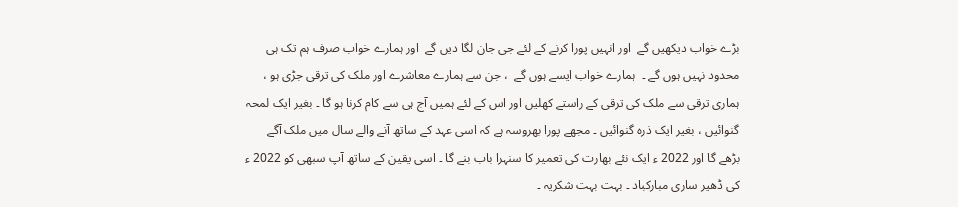بڑے خواب دیکھیں گے  اور انہیں پورا کرنے کے لئے جی جان لگا دیں گے  اور ہمارے خواب صرف ہم تک ہی محدود نہیں ہوں گے ۔  ہمارے خواب ایسے ہوں گے  ، جن سے ہمارے معاشرے اور ملک کی ترقی جڑی ہو ، ہماری ترقی سے ملک کی ترقی کے راستے کھلیں اور اس کے لئے ہمیں آج ہی سے کام کرنا ہو گا ۔ بغیر ایک لمحہ گنوائیں ، بغیر ایک ذرہ گنوائیں ۔ مجھے پورا بھروسہ ہے کہ اسی عہد کے ساتھ آنے والے سال میں ملک آگے بڑھے گا اور 2022 ء ایک نئے بھارت کی تعمیر کا سنہرا باب بنے گا ۔ اسی یقین کے ساتھ آپ سبھی کو 2022 ء کی ڈھیر ساری مبارکباد ۔ بہت بہت شکریہ ۔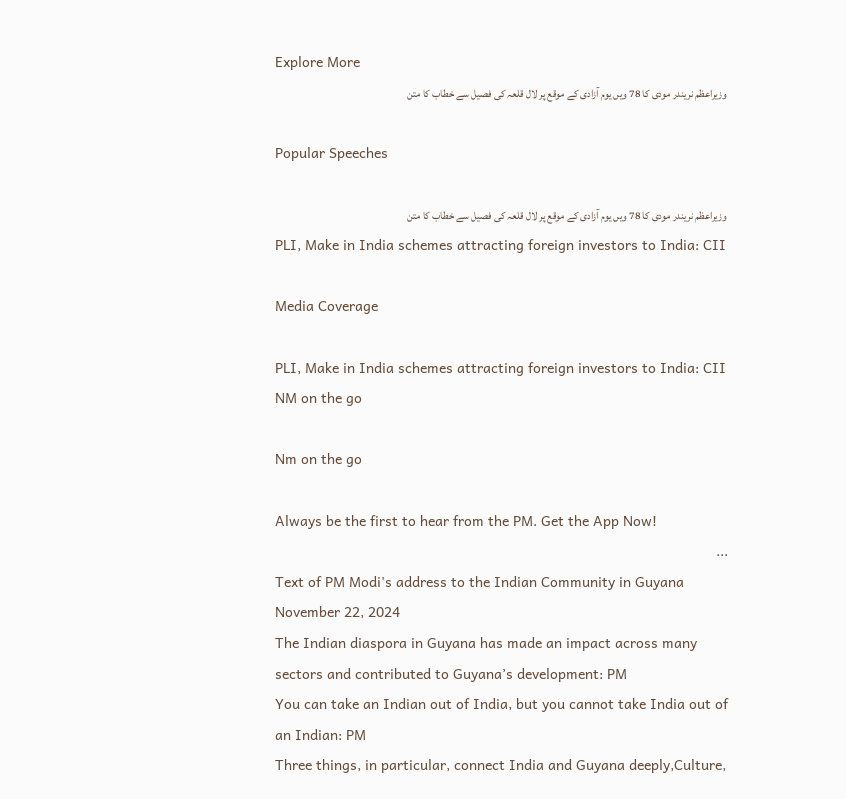Explore More
وزیراعظم نریندر مودی کا 78 ویں یوم آزادی کے موقع پر لال قلعہ کی فصیل سے خطاب کا متن

Popular Speeches

وزیراعظم نریندر مودی کا 78 ویں یوم آزادی کے موقع پر لال قلعہ کی فصیل سے خطاب کا متن
PLI, Make in India schemes attracting foreign investors to India: CII

Media Coverage

PLI, Make in India schemes attracting foreign investors to India: CII
NM on the go

Nm on the go

Always be the first to hear from the PM. Get the App Now!
...
Text of PM Modi's address to the Indian Community in Guyana
November 22, 2024
The Indian diaspora in Guyana has made an impact across many sectors and contributed to Guyana’s development: PM
You can take an Indian out of India, but you cannot take India out of an Indian: PM
Three things, in particular, connect India and Guyana deeply,Culture,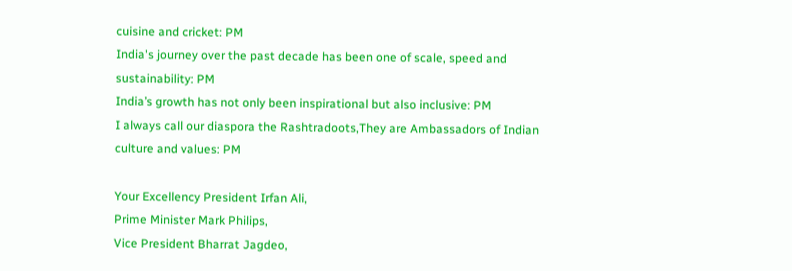cuisine and cricket: PM
India's journey over the past decade has been one of scale, speed and sustainability: PM
India’s growth has not only been inspirational but also inclusive: PM
I always call our diaspora the Rashtradoots,They are Ambassadors of Indian culture and values: PM

Your Excellency President Irfan Ali,
Prime Minister Mark Philips,
Vice President Bharrat Jagdeo,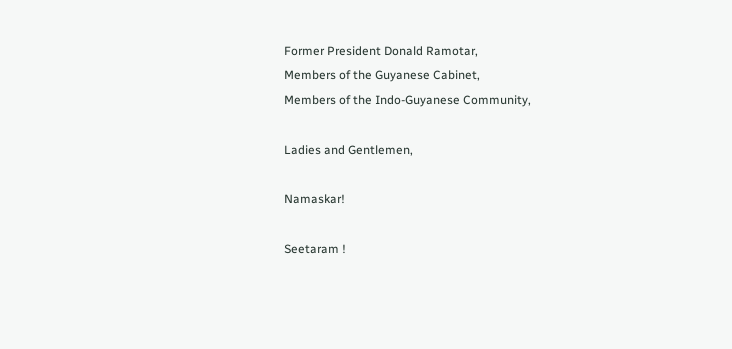Former President Donald Ramotar,
Members of the Guyanese Cabinet,
Members of the Indo-Guyanese Community,

Ladies and Gentlemen,

Namaskar!

Seetaram !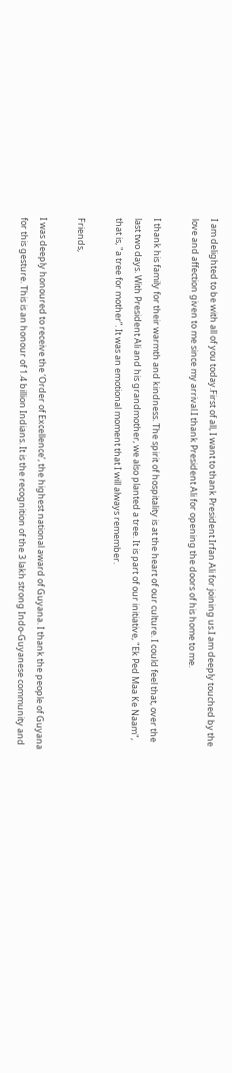I am delighted to be with all of you today.First of all, I want to thank President Irfan Ali for joining us.I am deeply touched by the love and affection given to me since my arrival.I thank President Ali for opening the doors of his home to me.

I thank his family for their warmth and kindness. The spirit of hospitality is at the heart of our culture. I could feel that, over the last two days. With President Ali and his grandmother, we also planted a tree. It is part of our initiative, "Ek Ped Maa Ke Naam", that is, "a tree for mother”. It was an emotional moment that I will always remember.

Friends,

I was deeply honoured to receive the ‘Order of Excellence’, the highest national award of Guyana. I thank the people of Guyana for this gesture. This is an honour of 1.4 billion Indians. It is the recognition of the 3 lakh strong Indo-Guyanese community and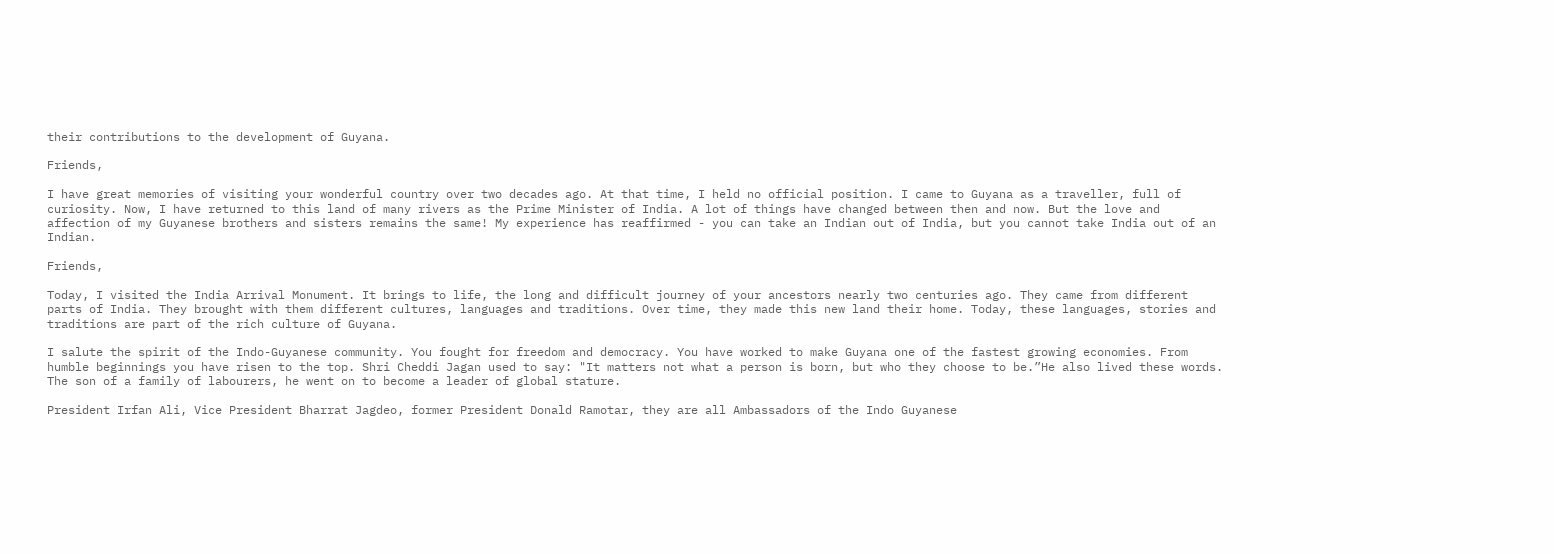their contributions to the development of Guyana.

Friends,

I have great memories of visiting your wonderful country over two decades ago. At that time, I held no official position. I came to Guyana as a traveller, full of curiosity. Now, I have returned to this land of many rivers as the Prime Minister of India. A lot of things have changed between then and now. But the love and affection of my Guyanese brothers and sisters remains the same! My experience has reaffirmed - you can take an Indian out of India, but you cannot take India out of an Indian.

Friends,

Today, I visited the India Arrival Monument. It brings to life, the long and difficult journey of your ancestors nearly two centuries ago. They came from different parts of India. They brought with them different cultures, languages and traditions. Over time, they made this new land their home. Today, these languages, stories and traditions are part of the rich culture of Guyana.

I salute the spirit of the Indo-Guyanese community. You fought for freedom and democracy. You have worked to make Guyana one of the fastest growing economies. From humble beginnings you have risen to the top. Shri Cheddi Jagan used to say: "It matters not what a person is born, but who they choose to be.”He also lived these words. The son of a family of labourers, he went on to become a leader of global stature.

President Irfan Ali, Vice President Bharrat Jagdeo, former President Donald Ramotar, they are all Ambassadors of the Indo Guyanese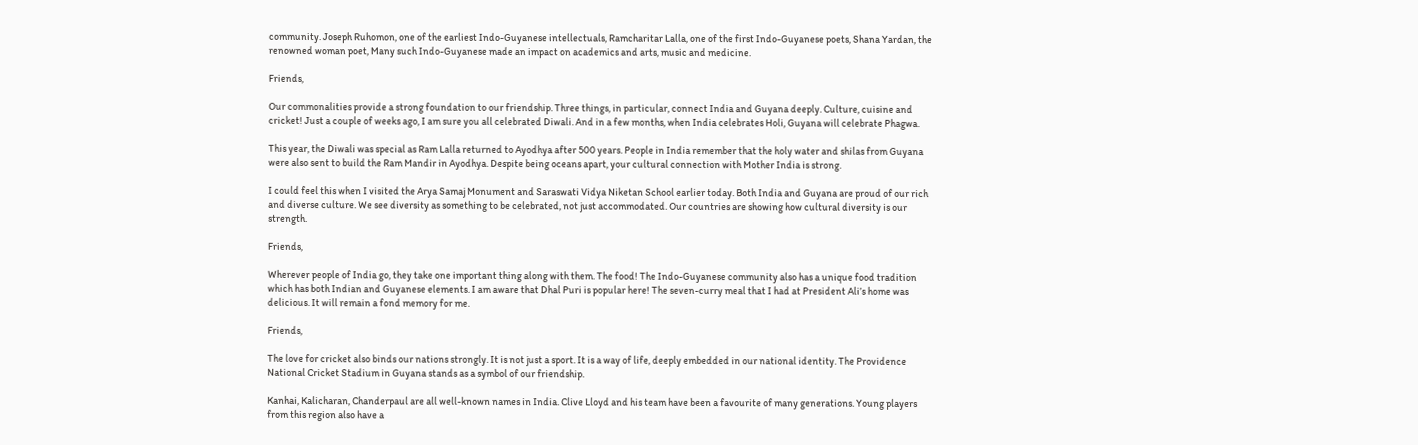community. Joseph Ruhomon, one of the earliest Indo-Guyanese intellectuals, Ramcharitar Lalla, one of the first Indo-Guyanese poets, Shana Yardan, the renowned woman poet, Many such Indo-Guyanese made an impact on academics and arts, music and medicine.

Friends,

Our commonalities provide a strong foundation to our friendship. Three things, in particular, connect India and Guyana deeply. Culture, cuisine and cricket! Just a couple of weeks ago, I am sure you all celebrated Diwali. And in a few months, when India celebrates Holi, Guyana will celebrate Phagwa.

This year, the Diwali was special as Ram Lalla returned to Ayodhya after 500 years. People in India remember that the holy water and shilas from Guyana were also sent to build the Ram Mandir in Ayodhya. Despite being oceans apart, your cultural connection with Mother India is strong.

I could feel this when I visited the Arya Samaj Monument and Saraswati Vidya Niketan School earlier today. Both India and Guyana are proud of our rich and diverse culture. We see diversity as something to be celebrated, not just accommodated. Our countries are showing how cultural diversity is our strength.

Friends,

Wherever people of India go, they take one important thing along with them. The food! The Indo-Guyanese community also has a unique food tradition which has both Indian and Guyanese elements. I am aware that Dhal Puri is popular here! The seven-curry meal that I had at President Ali’s home was delicious. It will remain a fond memory for me.

Friends,

The love for cricket also binds our nations strongly. It is not just a sport. It is a way of life, deeply embedded in our national identity. The Providence National Cricket Stadium in Guyana stands as a symbol of our friendship.

Kanhai, Kalicharan, Chanderpaul are all well-known names in India. Clive Lloyd and his team have been a favourite of many generations. Young players from this region also have a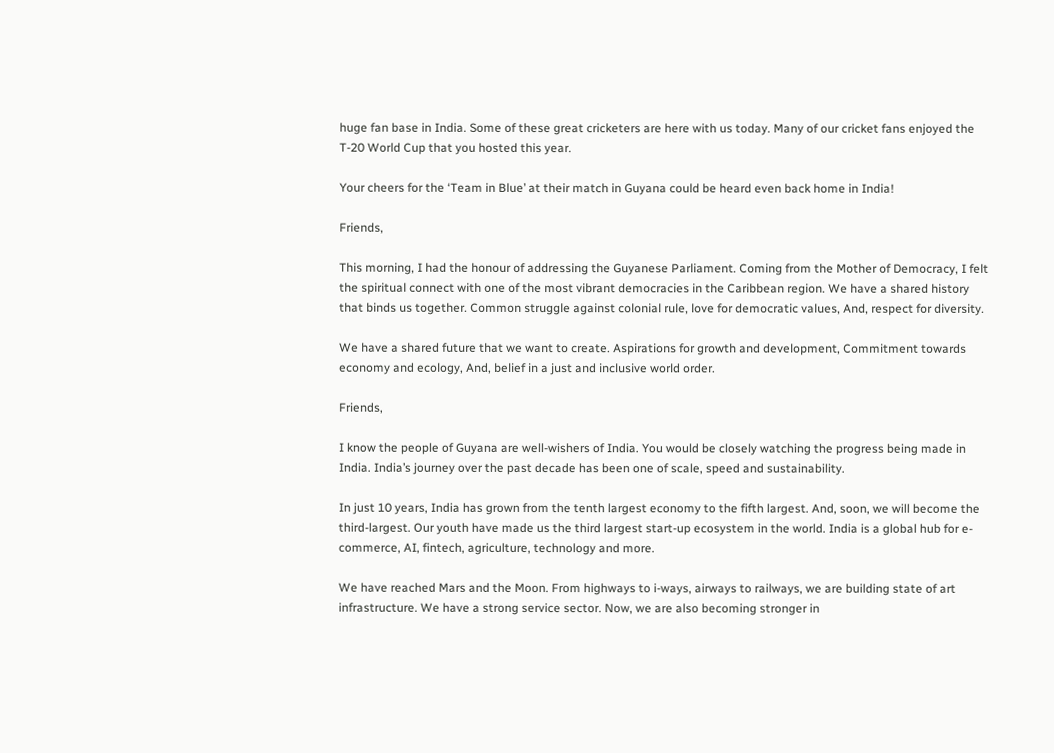huge fan base in India. Some of these great cricketers are here with us today. Many of our cricket fans enjoyed the T-20 World Cup that you hosted this year.

Your cheers for the ‘Team in Blue’ at their match in Guyana could be heard even back home in India!

Friends,

This morning, I had the honour of addressing the Guyanese Parliament. Coming from the Mother of Democracy, I felt the spiritual connect with one of the most vibrant democracies in the Caribbean region. We have a shared history that binds us together. Common struggle against colonial rule, love for democratic values, And, respect for diversity.

We have a shared future that we want to create. Aspirations for growth and development, Commitment towards economy and ecology, And, belief in a just and inclusive world order.

Friends,

I know the people of Guyana are well-wishers of India. You would be closely watching the progress being made in India. India’s journey over the past decade has been one of scale, speed and sustainability.

In just 10 years, India has grown from the tenth largest economy to the fifth largest. And, soon, we will become the third-largest. Our youth have made us the third largest start-up ecosystem in the world. India is a global hub for e-commerce, AI, fintech, agriculture, technology and more.

We have reached Mars and the Moon. From highways to i-ways, airways to railways, we are building state of art infrastructure. We have a strong service sector. Now, we are also becoming stronger in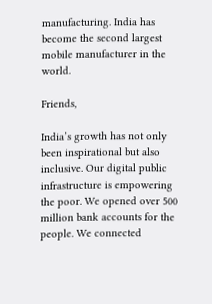manufacturing. India has become the second largest mobile manufacturer in the world.

Friends,

India’s growth has not only been inspirational but also inclusive. Our digital public infrastructure is empowering the poor. We opened over 500 million bank accounts for the people. We connected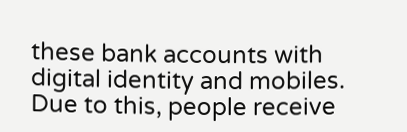these bank accounts with digital identity and mobiles. Due to this, people receive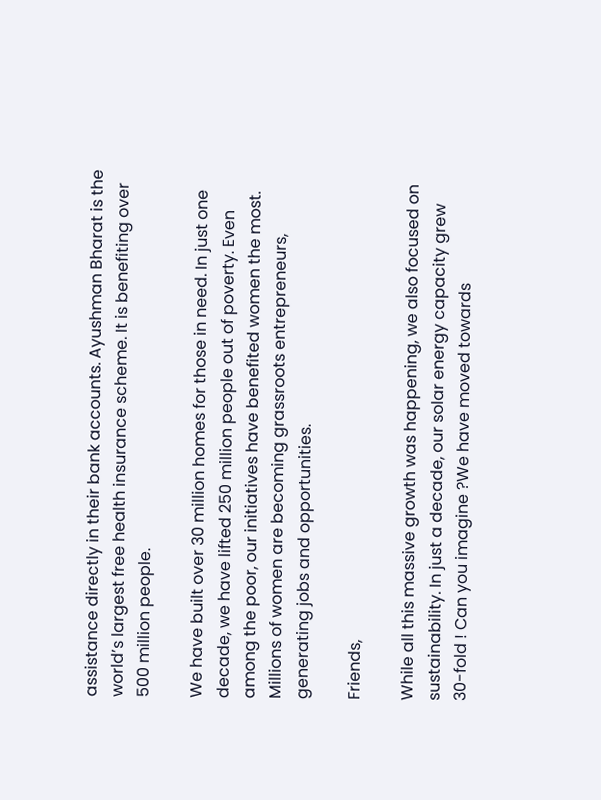assistance directly in their bank accounts. Ayushman Bharat is the world’s largest free health insurance scheme. It is benefiting over 500 million people.

We have built over 30 million homes for those in need. In just one decade, we have lifted 250 million people out of poverty. Even among the poor, our initiatives have benefited women the most. Millions of women are becoming grassroots entrepreneurs, generating jobs and opportunities.

Friends,

While all this massive growth was happening, we also focused on sustainability. In just a decade, our solar energy capacity grew 30-fold ! Can you imagine ?We have moved towards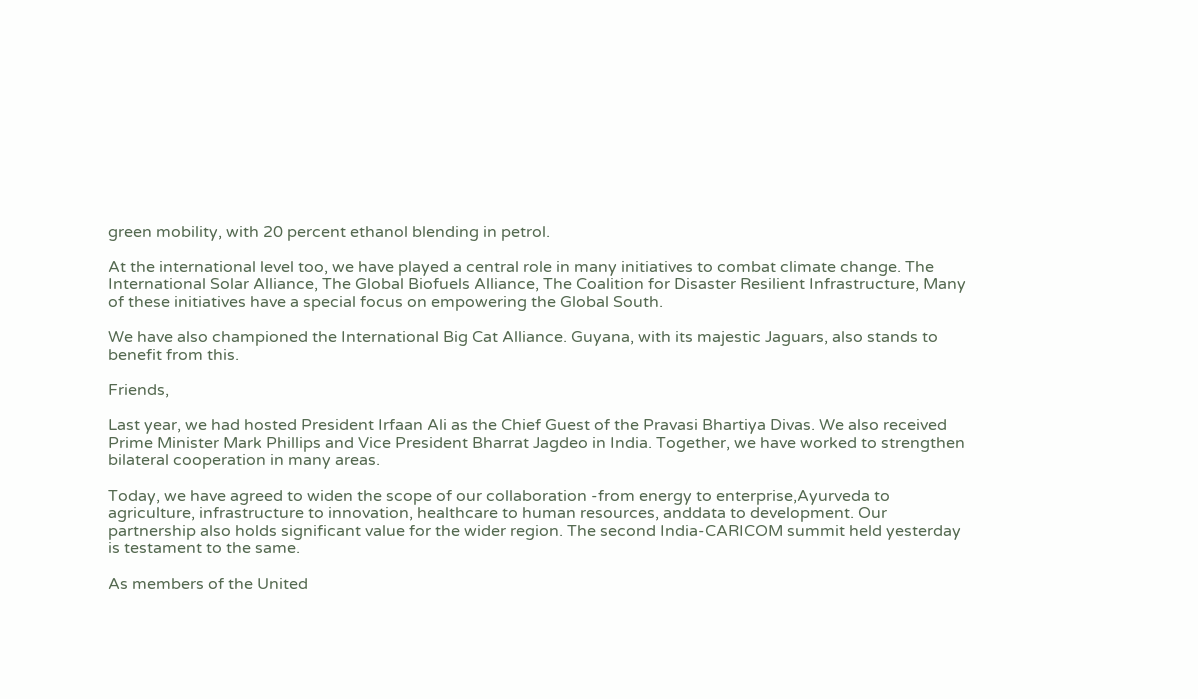green mobility, with 20 percent ethanol blending in petrol.

At the international level too, we have played a central role in many initiatives to combat climate change. The International Solar Alliance, The Global Biofuels Alliance, The Coalition for Disaster Resilient Infrastructure, Many of these initiatives have a special focus on empowering the Global South.

We have also championed the International Big Cat Alliance. Guyana, with its majestic Jaguars, also stands to benefit from this.

Friends,

Last year, we had hosted President Irfaan Ali as the Chief Guest of the Pravasi Bhartiya Divas. We also received Prime Minister Mark Phillips and Vice President Bharrat Jagdeo in India. Together, we have worked to strengthen bilateral cooperation in many areas.

Today, we have agreed to widen the scope of our collaboration -from energy to enterprise,Ayurveda to agriculture, infrastructure to innovation, healthcare to human resources, anddata to development. Our partnership also holds significant value for the wider region. The second India-CARICOM summit held yesterday is testament to the same.

As members of the United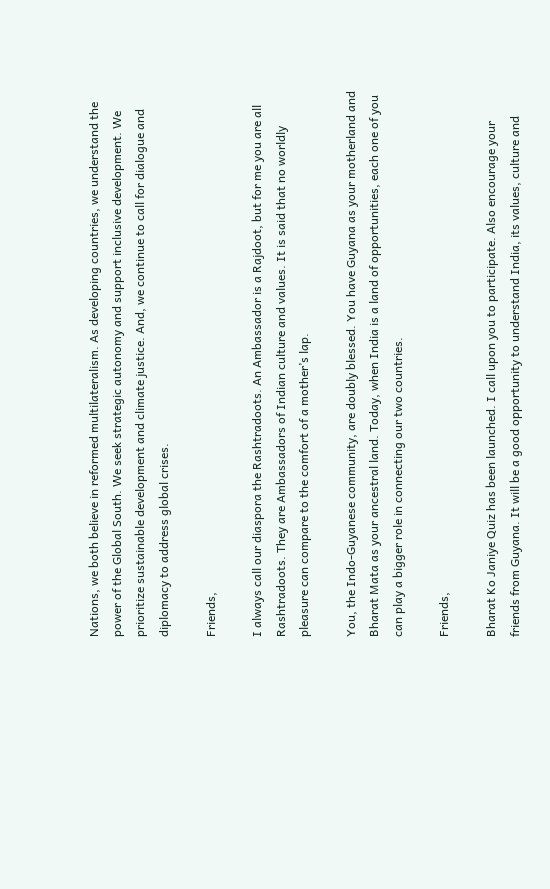Nations, we both believe in reformed multilateralism. As developing countries, we understand the power of the Global South. We seek strategic autonomy and support inclusive development. We prioritize sustainable development and climate justice. And, we continue to call for dialogue and diplomacy to address global crises.

Friends,

I always call our diaspora the Rashtradoots. An Ambassador is a Rajdoot, but for me you are all Rashtradoots. They are Ambassadors of Indian culture and values. It is said that no worldly pleasure can compare to the comfort of a mother’s lap.

You, the Indo-Guyanese community, are doubly blessed. You have Guyana as your motherland and Bharat Mata as your ancestral land. Today, when India is a land of opportunities, each one of you can play a bigger role in connecting our two countries.

Friends,

Bharat Ko Janiye Quiz has been launched. I call upon you to participate. Also encourage your friends from Guyana. It will be a good opportunity to understand India, its values, culture and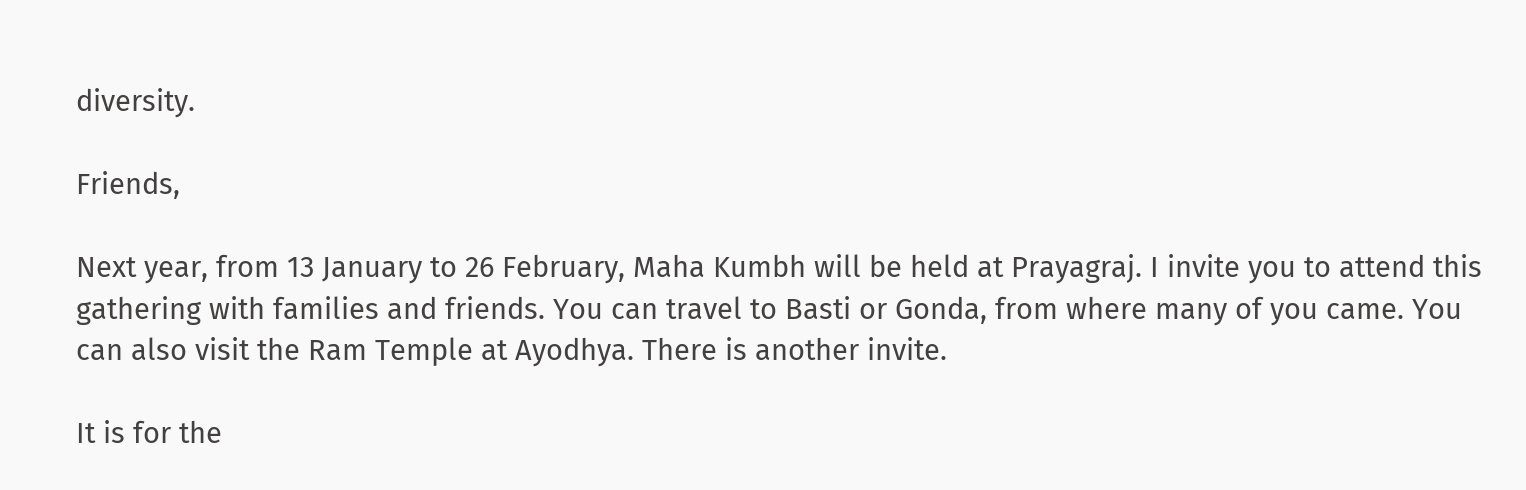diversity.

Friends,

Next year, from 13 January to 26 February, Maha Kumbh will be held at Prayagraj. I invite you to attend this gathering with families and friends. You can travel to Basti or Gonda, from where many of you came. You can also visit the Ram Temple at Ayodhya. There is another invite.

It is for the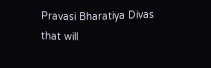Pravasi Bharatiya Divas that will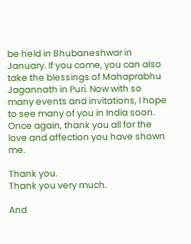be held in Bhubaneshwar in January. If you come, you can also take the blessings of Mahaprabhu Jagannath in Puri. Now with so many events and invitations, I hope to see many of you in India soon. Once again, thank you all for the love and affection you have shown me.

Thank you.
Thank you very much.

And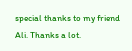special thanks to my friend Ali. Thanks a lot.